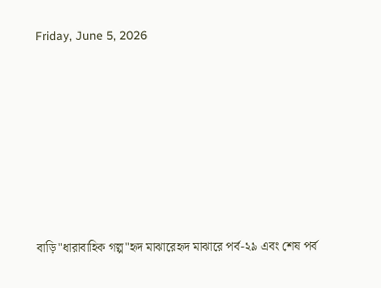Friday, June 5, 2026







বাড়ি"ধারাবাহিক গল্প"হৃদ মাঝারেহৃদ মাঝারে পর্ব-২৯ এবং শেষ পর্ব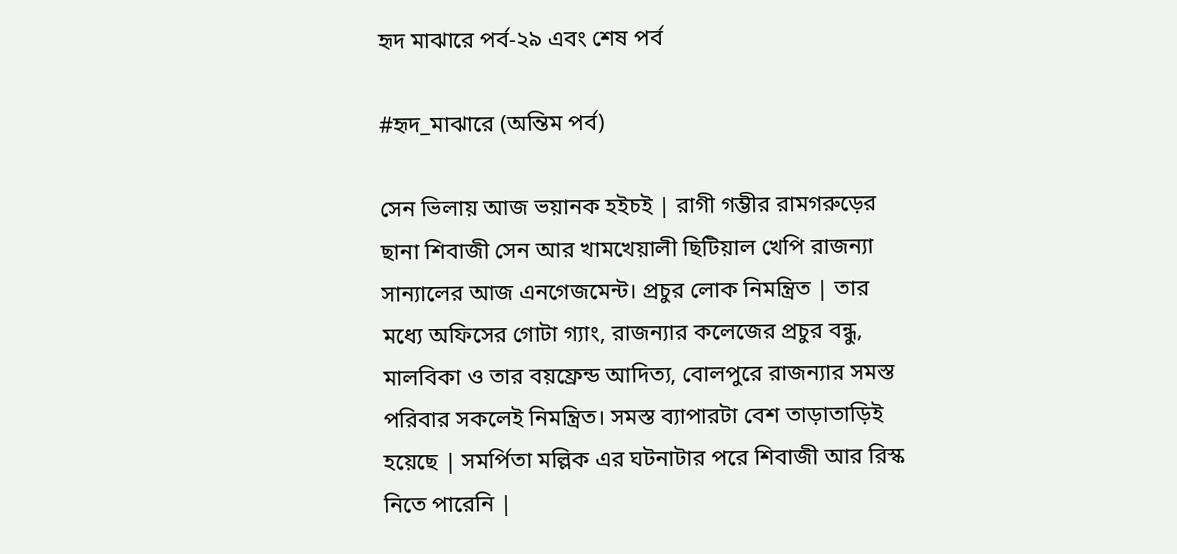হৃদ মাঝারে পর্ব-২৯ এবং শেষ পর্ব

#হৃদ_মাঝারে (অন্তিম পর্ব)

সেন ভিলায় আজ ভয়ানক হইচই | রাগী গম্ভীর রামগরুড়ের ছানা শিবাজী সেন আর খামখেয়ালী ছিটিয়াল খেপি রাজন্যা সান্যালের আজ এনগেজমেন্ট। প্রচুর লোক নিমন্ত্রিত | তার মধ্যে অফিসের গোটা গ্যাং, রাজন্যার কলেজের প্রচুর বন্ধু, মালবিকা ও তার বয়ফ্রেন্ড আদিত্য, বোলপুরে রাজন্যার সমস্ত পরিবার সকলেই নিমন্ত্রিত। সমস্ত ব্যাপারটা বেশ তাড়াতাড়িই হয়েছে | সমর্পিতা মল্লিক এর ঘটনাটার পরে শিবাজী আর রিস্ক নিতে পারেনি |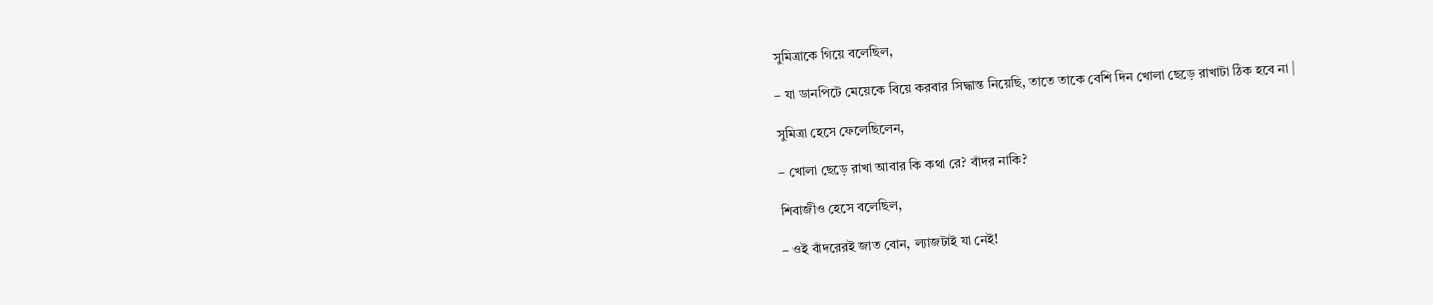সুমিত্রাকে গিয়ে বলেছিল,

– যা ডানপিটে মেয়েকে বিয়ে করবার সিদ্ধান্ত নিয়েছি, তাতে তাকে বেশি দিন খোলা ছেড়ে রাখাটা ঠিক হবে না |

সুমিত্রা হেসে ফেলেছিলেন,

– খোলা ছেড়ে রাখা আবার কি কথা রে? বাঁদর নাকি?

শিবাজীও হেসে বলেছিল,

– ওই বাঁদরেরই জাত বোন, ল্যাজটাই যা নেই!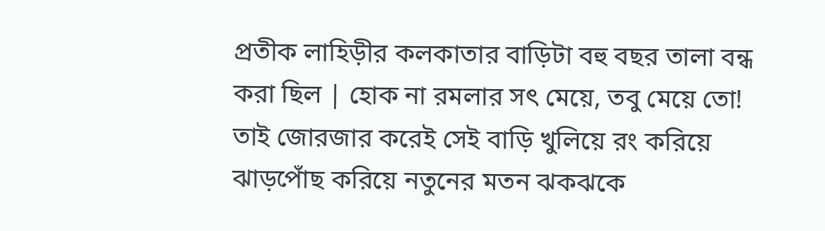প্রতীক লাহিড়ীর কলকাতার বাড়িটা বহু বছর তালা বন্ধ করা ছিল | হোক না রমলার সৎ মেয়ে, তবু মেয়ে তো! তাই জোরজার করেই সেই বাড়ি খুলিয়ে রং করিয়ে ঝাড়পোঁছ করিয়ে নতুনের মতন ঝকঝকে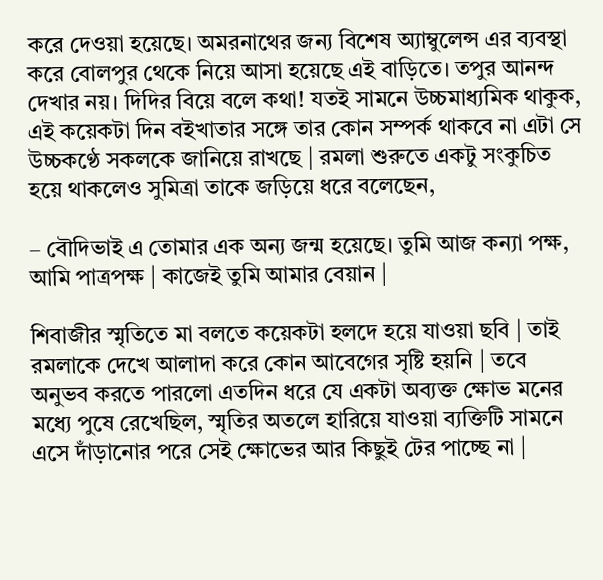করে দেওয়া হয়েছে। অমরনাথের জন্য বিশেষ অ্যাম্বুলেন্স এর ব্যবস্থা করে বোলপুর থেকে নিয়ে আসা হয়েছে এই বাড়িতে। তপুর আনন্দ দেখার নয়। দিদির বিয়ে বলে কথা! যতই সামনে উচ্চমাধ্যমিক থাকুক, এই কয়েকটা দিন বইখাতার সঙ্গে তার কোন সম্পর্ক থাকবে না এটা সে উচ্চকণ্ঠে সকলকে জানিয়ে রাখছে | রমলা শুরুতে একটু সংকুচিত হয়ে থাকলেও সুমিত্রা তাকে জড়িয়ে ধরে বলেছেন,

– বৌদিভাই এ তোমার এক অন্য জন্ম হয়েছে। তুমি আজ কন্যা পক্ষ, আমি পাত্রপক্ষ | কাজেই তুমি আমার বেয়ান |

শিবাজীর স্মৃতিতে মা বলতে কয়েকটা হলদে হয়ে যাওয়া ছবি | তাই রমলাকে দেখে আলাদা করে কোন আবেগের সৃষ্টি হয়নি | তবে অনুভব করতে পারলো এতদিন ধরে যে একটা অব্যক্ত ক্ষোভ মনের মধ্যে পুষে রেখেছিল, স্মৃতির অতলে হারিয়ে যাওয়া ব্যক্তিটি সামনে এসে দাঁড়ানোর পরে সেই ক্ষোভের আর কিছুই টের পাচ্ছে না |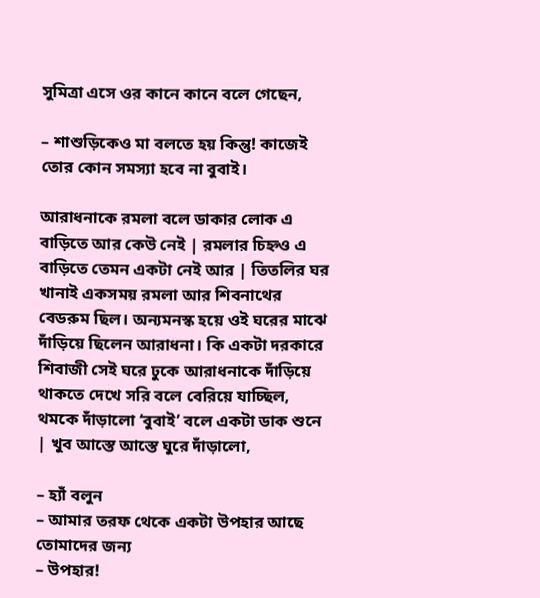সুমিত্রা এসে ওর কানে কানে বলে গেছেন,

– শাশুড়িকেও মা বলতে হয় কিন্তু! কাজেই তোর কোন সমস্যা হবে না বুবাই।

আরাধনাকে রমলা বলে ডাকার লোক এ বাড়িতে আর কেউ নেই | রমলার চিহ্নও এ বাড়িতে তেমন একটা নেই আর | তিতলির ঘর খানাই একসময় রমলা আর শিবনাথের বেডরুম ছিল। অন্যমনস্ক হয়ে ওই ঘরের মাঝে দাঁড়িয়ে ছিলেন আরাধনা। কি একটা দরকারে শিবাজী সেই ঘরে ঢুকে আরাধনাকে দাঁড়িয়ে থাকতে দেখে সরি বলে বেরিয়ে যাচ্ছিল, থমকে দাঁড়ালো ‘বুবাই’ বলে একটা ডাক শুনে | খুব আস্তে আস্তে ঘুরে দাঁড়ালো,

– হ্যাঁ বলুন
– আমার তরফ থেকে একটা উপহার আছে তোমাদের জন্য
– উপহার!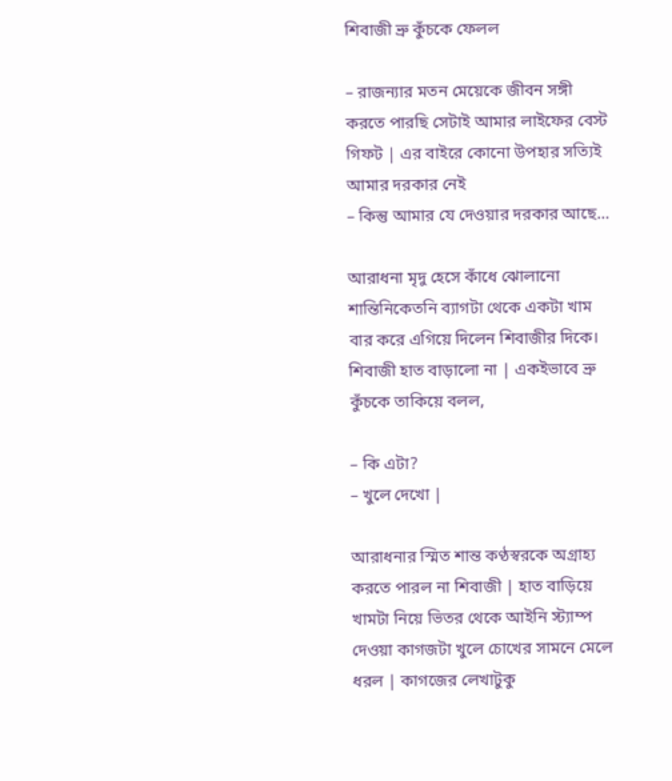শিবাজী ভ্রু কুঁচকে ফেলল

– রাজন্যার মতন মেয়েকে জীবন সঙ্গী করতে পারছি সেটাই আমার লাইফের বেস্ট গিফট | এর বাইরে কোনো উপহার সত্যিই আমার দরকার নেই
– কিন্তু আমার যে দেওয়ার দরকার আছে…

আরাধনা মৃদু হেসে কাঁধে ঝোলানো শান্তিনিকেতনি ব্যাগটা থেকে একটা খাম বার করে এগিয়ে দিলেন শিবাজীর দিকে। শিবাজী হাত বাড়ালো না | একইভাবে ভ্রু কুঁচকে তাকিয়ে বলল,

– কি এটা?
– খুলে দেখো |

আরাধনার স্মিত শান্ত কণ্ঠস্বরকে অগ্রাহ্য করতে পারল না শিবাজী | হাত বাড়িয়ে খামটা নিয়ে ভিতর থেকে আইনি স্ট্যাম্প দেওয়া কাগজটা খুলে চোখের সামনে মেলে ধরল | কাগজের লেখাটুকু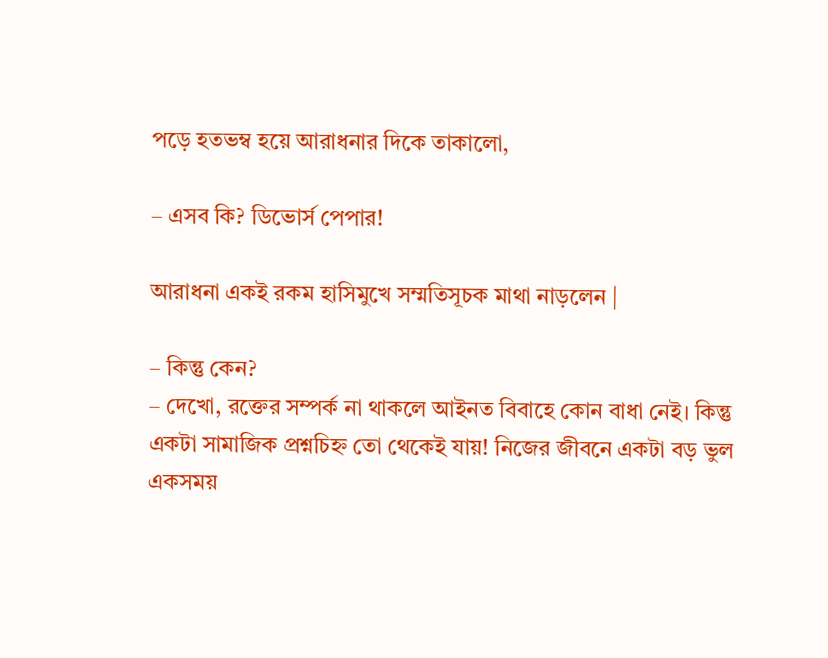পড়ে হতভম্ব হয়ে আরাধনার দিকে তাকালো,

– এসব কি? ডিভোর্স পেপার!

আরাধনা একই রকম হাসিমুখে সম্মতিসূচক মাথা নাড়লেন |

– কিন্তু কেন?
– দেখো, রক্তের সম্পর্ক না থাকলে আইনত বিবাহে কোন বাধা নেই। কিন্তু একটা সামাজিক প্রশ্নচিহ্ন তো থেকেই যায়! নিজের জীবনে একটা বড় ভুল একসময়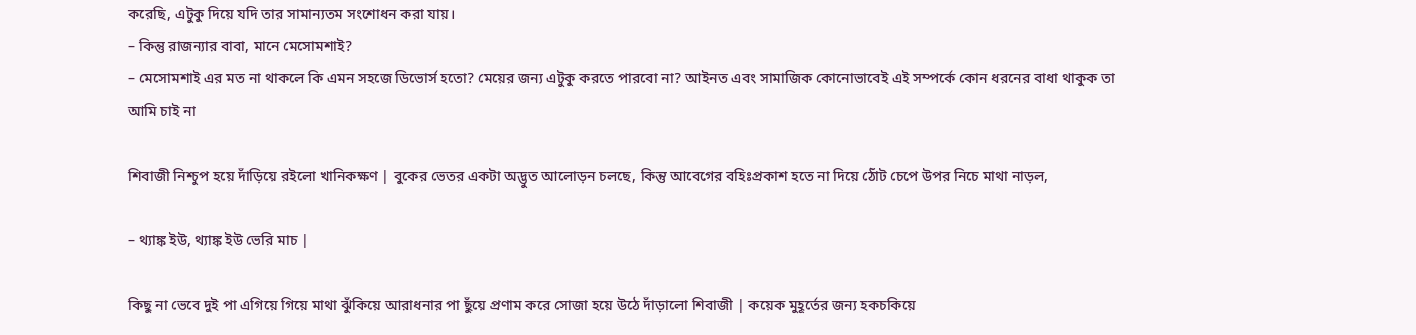করেছি, এটুকু দিয়ে যদি তার সামান্যতম সংশোধন করা যায়।
– কিন্তু রাজন্যার বাবা, মানে মেসোমশাই?
– মেসোমশাই এর মত না থাকলে কি এমন সহজে ডিভোর্স হতো? মেয়ের জন্য এটুকু করতে পারবো না? আইনত এবং সামাজিক কোনোভাবেই এই সম্পর্কে কোন ধরনের বাধা থাকুক তা আমি চাই না

শিবাজী নিশ্চুপ হয়ে দাঁড়িয়ে রইলো খানিকক্ষণ | বুকের ভেতর একটা অদ্ভুত আলোড়ন চলছে, কিন্তু আবেগের বহিঃপ্রকাশ হতে না দিয়ে ঠোঁট চেপে উপর নিচে মাথা নাড়ল,

– থ্যাঙ্ক ইউ, থ্যাঙ্ক ইউ ভেরি মাচ |

কিছু না ভেবে দুই পা এগিয়ে গিয়ে মাথা ঝুঁকিয়ে আরাধনার পা ছুঁয়ে প্রণাম করে সোজা হয়ে উঠে দাঁড়ালো শিবাজী | কয়েক মুহূর্তের জন্য হকচকিয়ে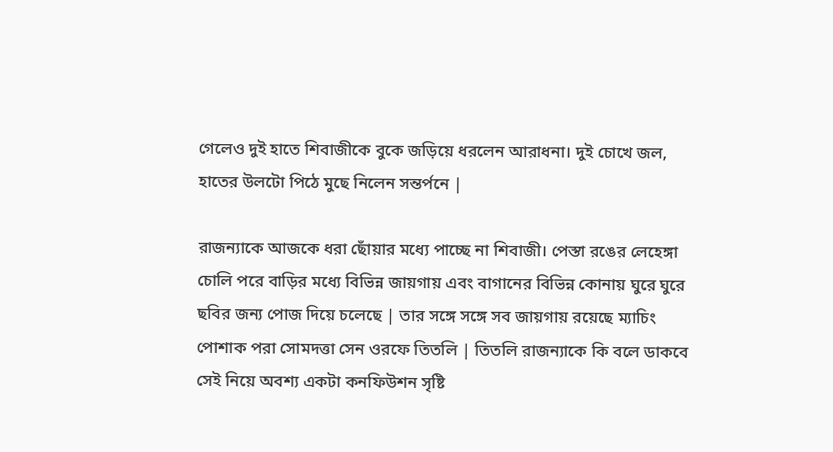গেলেও দুই হাতে শিবাজীকে বুকে জড়িয়ে ধরলেন আরাধনা। দুই চোখে জল, হাতের উলটো পিঠে মুছে নিলেন সন্তর্পনে |

রাজন্যাকে আজকে ধরা ছোঁয়ার মধ্যে পাচ্ছে না শিবাজী। পেস্তা রঙের লেহেঙ্গা চোলি পরে বাড়ির মধ্যে বিভিন্ন জায়গায় এবং বাগানের বিভিন্ন কোনায় ঘুরে ঘুরে ছবির জন্য পোজ দিয়ে চলেছে | তার সঙ্গে সঙ্গে সব জায়গায় রয়েছে ম্যাচিং পোশাক পরা সোমদত্তা সেন ওরফে তিতলি | তিতলি রাজন্যাকে কি বলে ডাকবে সেই নিয়ে অবশ্য একটা কনফিউশন সৃষ্টি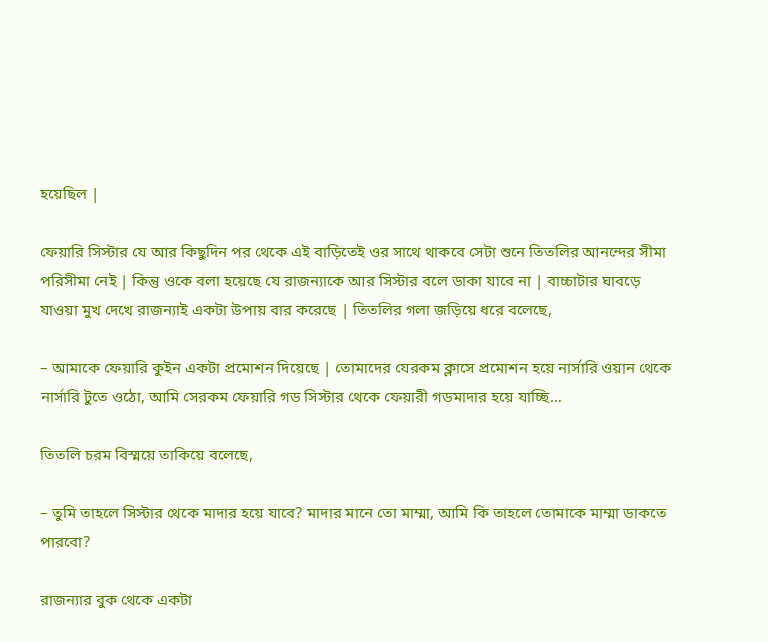হয়েছিল |

ফেয়ারি সিস্টার যে আর কিছুদিন পর থেকে এই বাড়িতেই ওর সাথে থাকবে সেটা শুনে তিতলির আনন্দের সীমা পরিসীমা নেই | কিন্তু ওকে বলা হয়েছে যে রাজন্যাকে আর সিস্টার বলে ডাকা যাবে না | বাচ্চাটার ঘাবড়ে যাওয়া মুখ দেখে রাজন্যাই একটা উপায় বার করেছে | তিতলির গলা জড়িয়ে ধরে বলেছে,

– আমাকে ফেয়ারি কুইন একটা প্রমোশন দিয়েছে | তোমাদের যেরকম ক্লাসে প্রমোশন হয়ে নার্সারি ওয়ান থেকে নার্সারি টুতে ওঠো, আমি সেরকম ফেয়ারি গড সিস্টার থেকে ফেয়ারী গডমাদার হয়ে যাচ্ছি…

তিতলি চরম বিস্ময়ে তাকিয়ে বলেছে,

– তুমি তাহলে সিস্টার থেকে মাদার হয়ে যাবে? মাদার মানে তো মাম্মা, আমি কি তাহলে তোমাকে মাম্মা ডাকতে পারবো?

রাজন্যার বুক থেকে একটা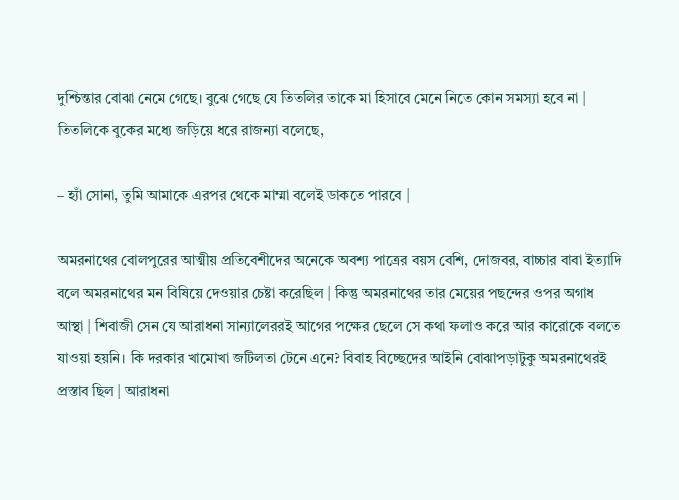দুশ্চিন্তার বোঝা নেমে গেছে। বুঝে গেছে যে তিতলির তাকে মা হিসাবে মেনে নিতে কোন সমস্যা হবে না | তিতলিকে বুকের মধ্যে জড়িয়ে ধরে রাজন্যা বলেছে,

– হ্যাঁ সোনা, তুমি আমাকে এরপর থেকে মাম্মা বলেই ডাকতে পারবে |

অমরনাথের বোলপুরের আত্মীয় প্রতিবেশীদের অনেকে অবশ্য পাত্রের বয়স বেশি, দোজবর, বাচ্চার বাবা ইত্যাদি বলে অমরনাথের মন বিষিয়ে দেওয়ার চেষ্টা করেছিল | কিন্তু অমরনাথের তার মেয়ের পছন্দের ওপর অগাধ আস্থা | শিবাজী সেন যে আরাধনা সান্যালেররই আগের পক্ষের ছেলে সে কথা ফলাও করে আর কারোকে বলতে যাওয়া হয়নি। কি দরকার খামোখা জটিলতা টেনে এনে? বিবাহ বিচ্ছেদের আইনি বোঝাপড়াটুকু অমরনাথেরই প্রস্তাব ছিল | আরাধনা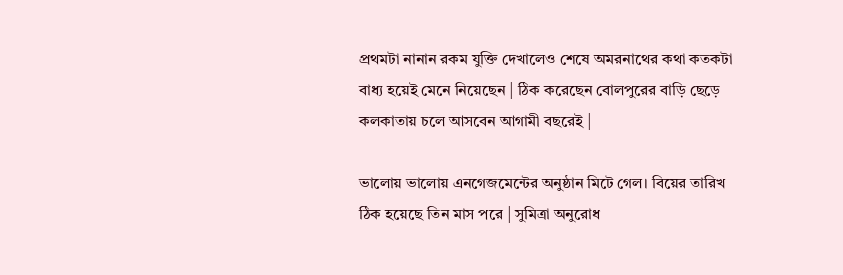প্রথমটা নানান রকম যুক্তি দেখালেও শেষে অমরনাথের কথা কতকটা বাধ্য হয়েই মেনে নিয়েছেন | ঠিক করেছেন বোলপুরের বাড়ি ছেড়ে কলকাতায় চলে আসবেন আগামী বছরেই |

ভালোয় ভালোয় এনগেজমেন্টের অনুষ্ঠান মিটে গেল। বিয়ের তারিখ ঠিক হয়েছে তিন মাস পরে | সুমিত্রা অনুরোধ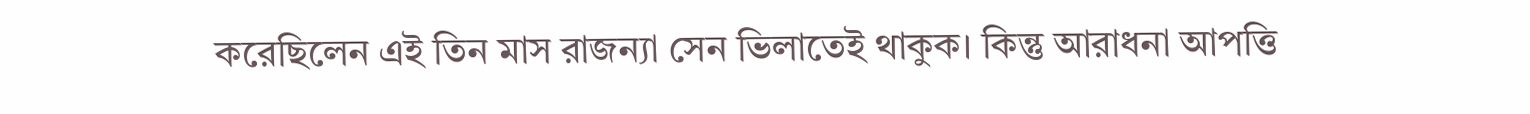করেছিলেন এই তিন মাস রাজন্যা সেন ভিলাতেই থাকুক। কিন্তু আরাধনা আপত্তি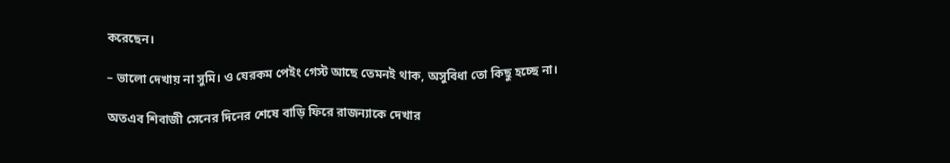করেছেন।

– ভালো দেখায় না সুমি। ও যেরকম পেইং গেস্ট আছে তেমনই থাক, অসুবিধা তো কিছু হচ্ছে না।

অতএব শিবাজী সেনের দিনের শেষে বাড়ি ফিরে রাজন্যাকে দেখার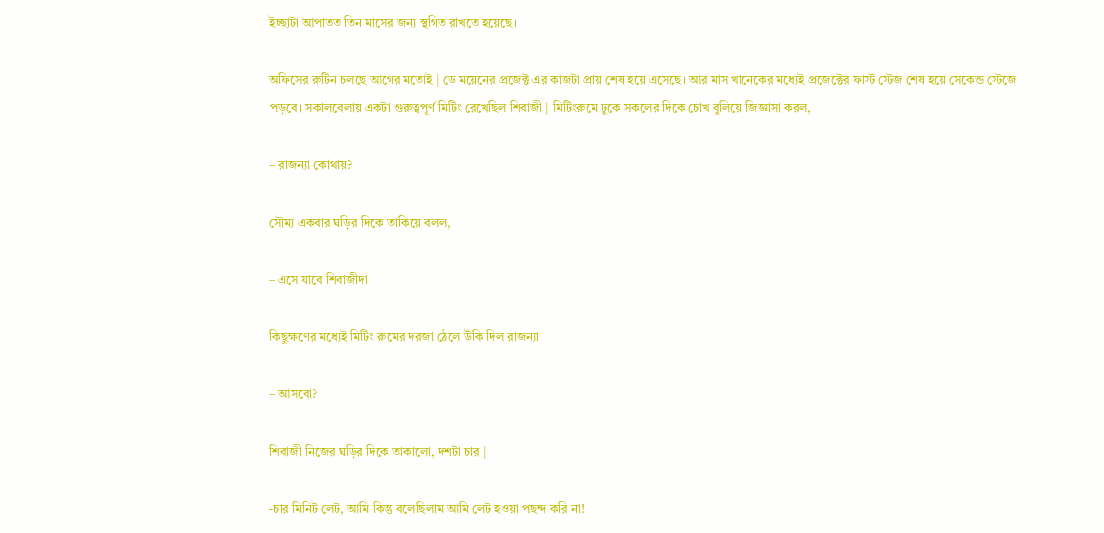ইচ্ছাটা আপাতত তিন মাসের জন্য স্থগিত রাখতে হয়েছে।

অফিসের রুটিন চলছে আগের মতোই | ডে ময়েনের প্রজেক্ট এর কাজটা প্রায় শেষ হয়ে এসেছে। আর মাস খানেকের মধ্যেই প্রজেক্টের ফার্স্ট স্টেজ শেষ হয়ে সেকেন্ড স্টেজে পড়বে। সকালবেলায় একটা গুরুত্বপূর্ণ মিটিং রেখেছিল শিবাজী | মিটিংরুমে ঢুকে সকলের দিকে চোখ বুলিয়ে জিজ্ঞাসা করল,

– রাজন্যা কোথায়?

সৌম্য একবার ঘড়ির দিকে তাকিয়ে বলল,

– এসে যাবে শিবাজীদা

কিছুক্ষণের মধ্যেই মিটিং রুমের দরজা ঠেলে উঁকি দিল রাজন্যা

– আসবো?

শিবাজী নিজের ঘড়ির দিকে তাকালো, দশটা চার |

-চার মিনিট লেট, আমি কিন্তু বলেছিলাম আমি লেট হওয়া পছন্দ করি না!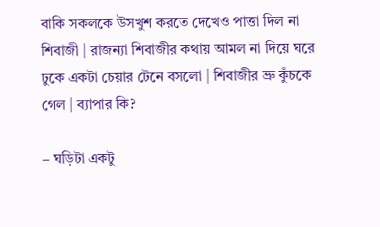বাকি সকলকে উসখুশ করতে দেখেও পাত্তা দিল না শিবাজী | রাজন্যা শিবাজীর কথায় আমল না দিয়ে ঘরে ঢুকে একটা চেয়ার টেনে বসলো | শিবাজীর ভ্রু কুঁচকে গেল | ব্যাপার কি?

– ঘড়িটা একটু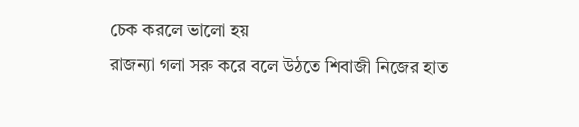চেক করলে ভালো হয়
রাজন্যা গলা সরু করে বলে উঠতে শিবাজী নিজের হাত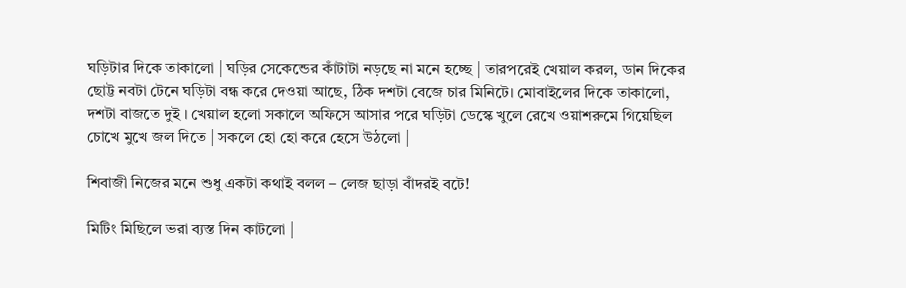ঘড়িটার দিকে তাকালো | ঘড়ির সেকেন্ডের কাঁটাটা নড়ছে না মনে হচ্ছে | তারপরেই খেয়াল করল, ডান দিকের ছোট্ট নবটা টেনে ঘড়িটা বন্ধ করে দেওয়া আছে, ঠিক দশটা বেজে চার মিনিটে। মোবাইলের দিকে তাকালো, দশটা বাজতে দুই । খেয়াল হলো সকালে অফিসে আসার পরে ঘড়িটা ডেস্কে খুলে রেখে ওয়াশরুমে গিয়েছিল চোখে মুখে জল দিতে | সকলে হো হো করে হেসে উঠলো |

শিবাজী নিজের মনে শুধু একটা কথাই বলল – লেজ ছাড়া বাঁদরই বটে!

মিটিং মিছিলে ভরা ব্যস্ত দিন কাটলো |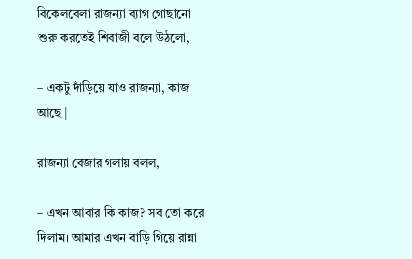বিকেলবেলা রাজন্যা ব্যাগ গোছানো শুরু করতেই শিবাজী বলে উঠলো,

– একটু দাঁড়িয়ে যাও রাজন্যা, কাজ আছে |

রাজন্যা বেজার গলায় বলল,

– এখন আবার কি কাজ? সব তো করে দিলাম। আমার এখন বাড়ি গিয়ে রান্না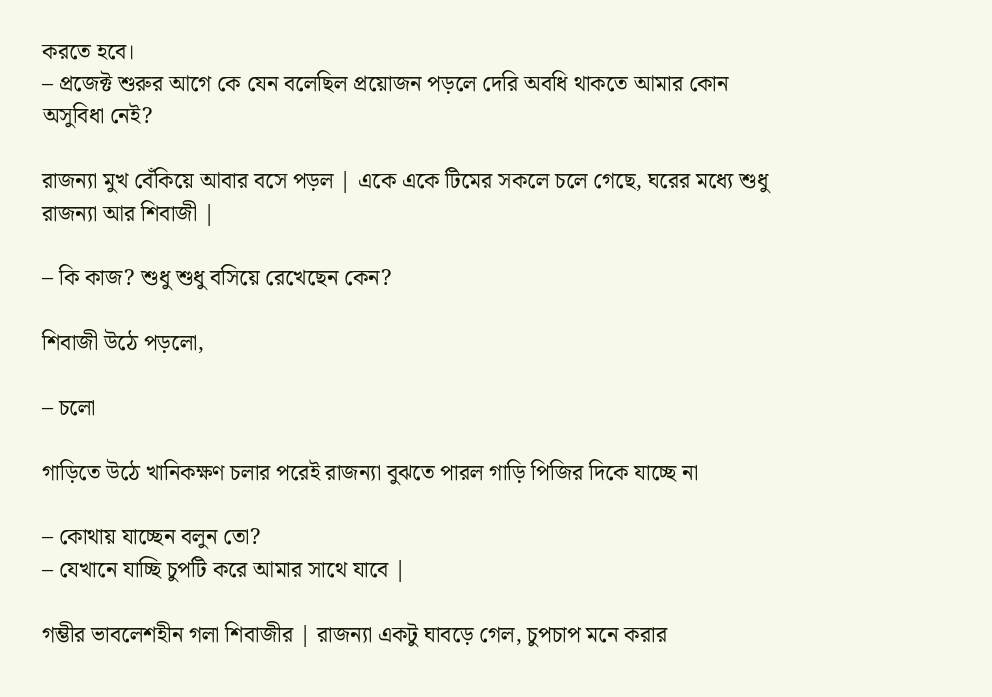করতে হবে।
– প্রজেক্ট শুরুর আগে কে যেন বলেছিল প্রয়োজন পড়লে দেরি অবধি থাকতে আমার কোন অসুবিধা নেই?

রাজন্যা মুখ বেঁকিয়ে আবার বসে পড়ল | একে একে টিমের সকলে চলে গেছে, ঘরের মধ্যে শুধু রাজন্যা আর শিবাজী |

– কি কাজ? শুধু শুধু বসিয়ে রেখেছেন কেন?

শিবাজী উঠে পড়লো,

– চলো

গাড়িতে উঠে খানিকক্ষণ চলার পরেই রাজন্যা বুঝতে পারল গাড়ি পিজির দিকে যাচ্ছে না

– কোথায় যাচ্ছেন বলুন তো?
– যেখানে যাচ্ছি চুপটি করে আমার সাথে যাবে |

গম্ভীর ভাবলেশহীন গলা শিবাজীর | রাজন্যা একটু ঘাবড়ে গেল, চুপচাপ মনে করার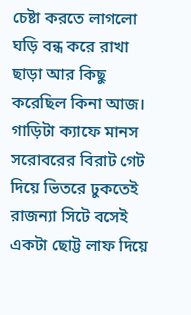চেষ্টা করতে লাগলো ঘড়ি বন্ধ করে রাখা ছাড়া আর কিছু করেছিল কিনা আজ। গাড়িটা ক্যাফে মানস সরোবরের বিরাট গেট দিয়ে ভিতরে ঢুকতেই রাজন্যা সিটে বসেই একটা ছোট্ট লাফ দিয়ে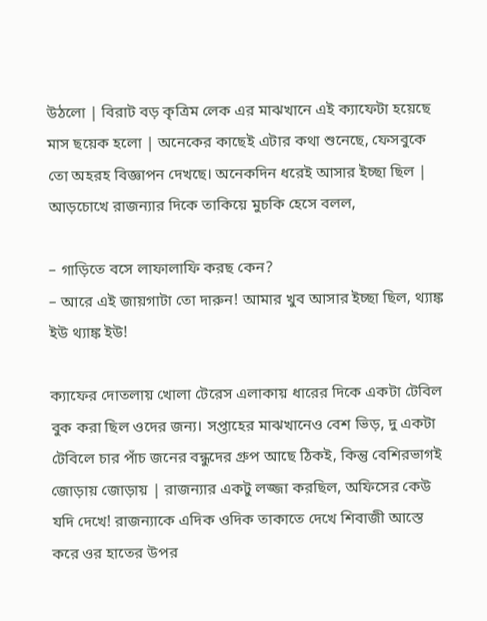উঠলো | বিরাট বড় কৃত্রিম লেক এর মাঝখানে এই ক্যাফেটা হয়েছে মাস ছয়েক হলো | অনেকের কাছেই এটার কথা শুনেছে, ফেসবুকে তো অহরহ বিজ্ঞাপন দেখছে। অনেকদিন ধরেই আসার ইচ্ছা ছিল | আড়চোখে রাজন্যার দিকে তাকিয়ে মুচকি হেসে বলল,

– গাড়িতে বসে লাফালাফি করছ কেন?
– আরে এই জায়গাটা তো দারুন! আমার খুব আসার ইচ্ছা ছিল, থ্যাঙ্ক ইউ থ্যাঙ্ক ইউ!

ক্যাফের দোতলায় খোলা টেরেস এলাকায় ধারের দিকে একটা টেবিল বুক করা ছিল ওদের জন্য। সপ্তাহের মাঝখানেও বেশ ভিড়, দু একটা টেবিলে চার পাঁচ জনের বন্ধুদের গ্রুপ আছে ঠিকই, কিন্তু বেশিরভাগই জোড়ায় জোড়ায় | রাজন্যার একটু লজ্জা করছিল, অফিসের কেউ যদি দেখে! রাজন্যাকে এদিক ওদিক তাকাতে দেখে শিবাজী আস্তে করে ওর হাতের উপর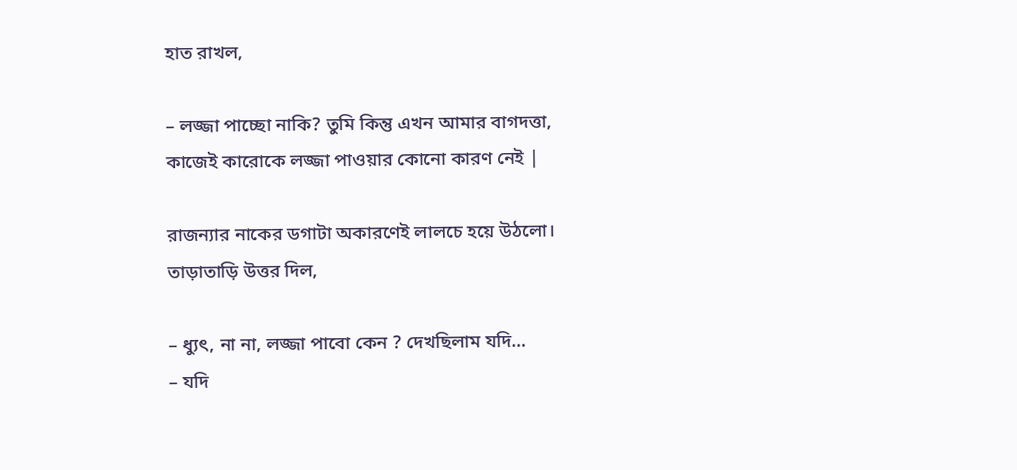হাত রাখল,

– লজ্জা পাচ্ছো নাকি? তুমি কিন্তু এখন আমার বাগদত্তা, কাজেই কারোকে লজ্জা পাওয়ার কোনো কারণ নেই |

রাজন্যার নাকের ডগাটা অকারণেই লালচে হয়ে উঠলো। তাড়াতাড়ি উত্তর দিল,

– ধ্যুৎ, না না, লজ্জা পাবো কেন ? দেখছিলাম যদি…
– যদি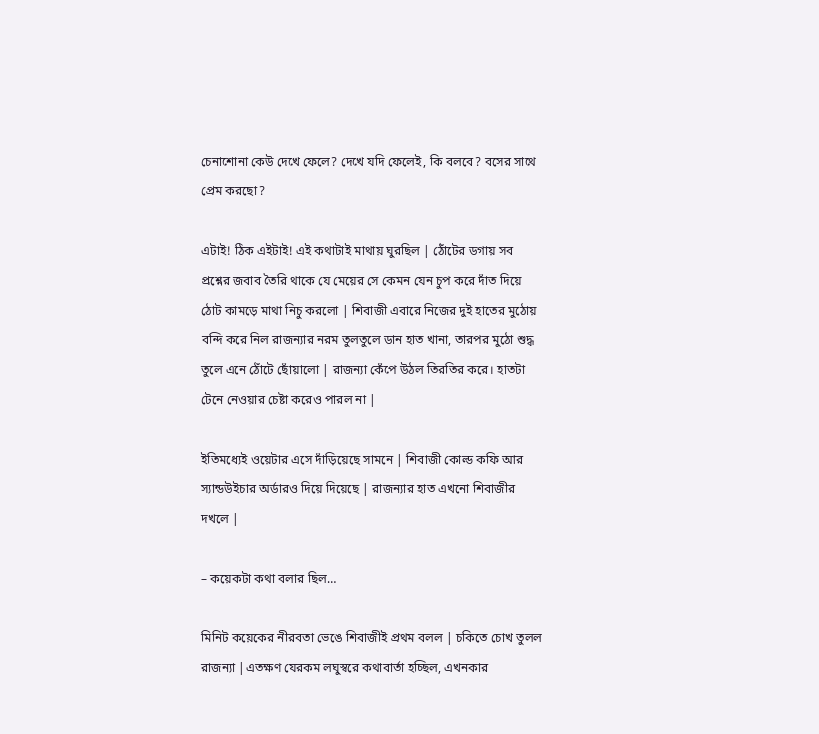চেনাশোনা কেউ দেখে ফেলে? দেখে যদি ফেলেই, কি বলবে? বসের সাথে প্রেম করছো?

এটাই! ঠিক এইটাই! এই কথাটাই মাথায় ঘুরছিল | ঠোঁটের ডগায় সব প্রশ্নের জবাব তৈরি থাকে যে মেয়ের সে কেমন যেন চুপ করে দাঁত দিয়ে ঠোট কামড়ে মাথা নিচু করলো | শিবাজী এবারে নিজের দুই হাতের মুঠোয় বন্দি করে নিল রাজন্যার নরম তুলতুলে ডান হাত খানা, তারপর মুঠো শুদ্ধ তুলে এনে ঠোঁটে ছোঁয়ালো | রাজন্যা কেঁপে উঠল তিরতির করে। হাতটা টেনে নেওয়ার চেষ্টা করেও পারল না |

ইতিমধ্যেই ওয়েটার এসে দাঁড়িয়েছে সামনে | শিবাজী কোল্ড কফি আর স্যান্ডউইচার অর্ডারও দিয়ে দিয়েছে | রাজন্যার হাত এখনো শিবাজীর দখলে |

– কয়েকটা কথা বলার ছিল…

মিনিট কয়েকের নীরবতা ভেঙে শিবাজীই প্রথম বলল | চকিতে চোখ তুলল রাজন্যা |এতক্ষণ যেরকম লঘুস্বরে কথাবার্তা হচ্ছিল, এখনকার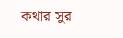কথার সুর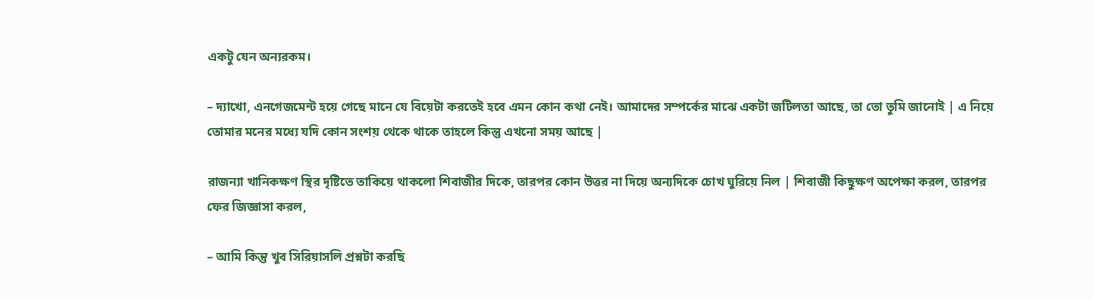একটু যেন অন্যরকম।

– দ্যাখো, এনগেজমেন্ট হয়ে গেছে মানে যে বিয়েটা করতেই হবে এমন কোন কথা নেই। আমাদের সম্পর্কের মাঝে একটা জটিলতা আছে, তা তো তুমি জানোই | এ নিয়ে তোমার মনের মধ্যে যদি কোন সংশয় থেকে থাকে তাহলে কিন্তু এখনো সময় আছে |

রাজন্যা খানিকক্ষণ স্থির দৃষ্টিতে তাকিয়ে থাকলো শিবাজীর দিকে, তারপর কোন উত্তর না দিয়ে অন্যদিকে চোখ ঘুরিয়ে নিল | শিবাজী কিছুক্ষণ অপেক্ষা করল, তারপর ফের জিজ্ঞাসা করল,

– আমি কিন্তু খুব সিরিয়াসলি প্রশ্নটা করছি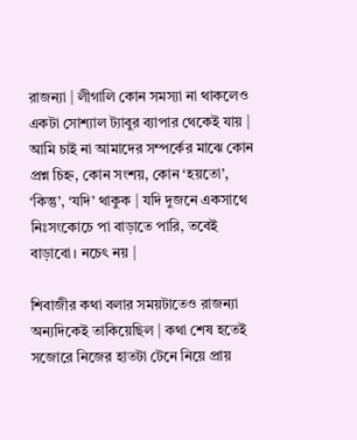রাজন্যা | লীগালি কোন সমস্যা না থাকলেও একটা সোশ্যাল ট্যাবুর ব্যাপার থেকেই যায় | আমি চাই না আমাদের সম্পর্কের মাঝে কোন প্রশ্ন চিহ্ন, কোন সংশয়, কোন ‘হয়তো’, ‘কিন্তু’, ‘যদি’ থাকুক | যদি দুজনে একসাথে নিঃসংকোচে পা বাড়াতে পারি, তবেই বাড়াবো। নচেৎ নয় |

শিবাজীর কথা বলার সময়টাতেও রাজন্যা অন্যদিকেই তাকিয়েছিল | কথা শেষ হতেই সজোরে নিজের হাতটা টেনে নিয়ে প্রায়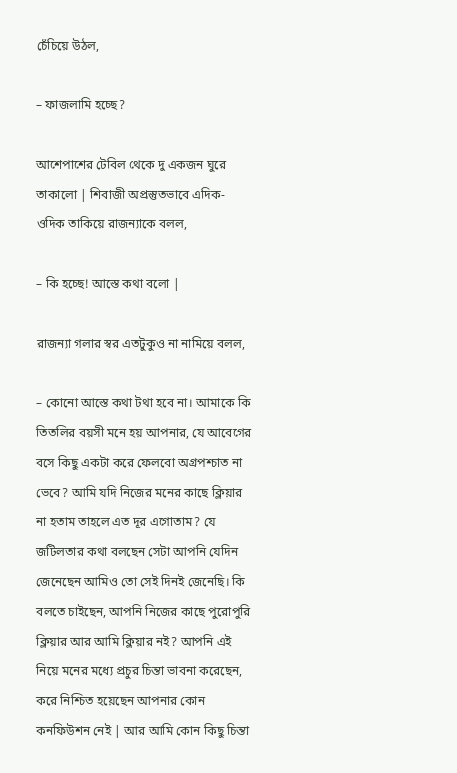চেঁচিয়ে উঠল,

– ফাজলামি হচ্ছে?

আশেপাশের টেবিল থেকে দু একজন ঘুরে তাকালো | শিবাজী অপ্রস্তুতভাবে এদিক-ওদিক তাকিয়ে রাজন্যাকে বলল,

– কি হচ্ছে! আস্তে কথা বলো |

রাজন্যা গলার স্বর এতটুকুও না নামিয়ে বলল,

– কোনো আস্তে কথা টথা হবে না। আমাকে কি তিতলির বয়সী মনে হয় আপনার, যে আবেগের বসে কিছু একটা করে ফেলবো অগ্রপশ্চাত না ভেবে? আমি যদি নিজের মনের কাছে ক্লিয়ার না হতাম তাহলে এত দূর এগোতাম? যে জটিলতার কথা বলছেন সেটা আপনি যেদিন জেনেছেন আমিও তো সেই দিনই জেনেছি। কি বলতে চাইছেন, আপনি নিজের কাছে পুরোপুরি ক্লিয়ার আর আমি ক্লিয়ার নই? আপনি এই নিয়ে মনের মধ্যে প্রচুর চিন্তা ভাবনা করেছেন, করে নিশ্চিত হয়েছেন আপনার কোন কনফিউশন নেই | আর আমি কোন কিছু চিন্তা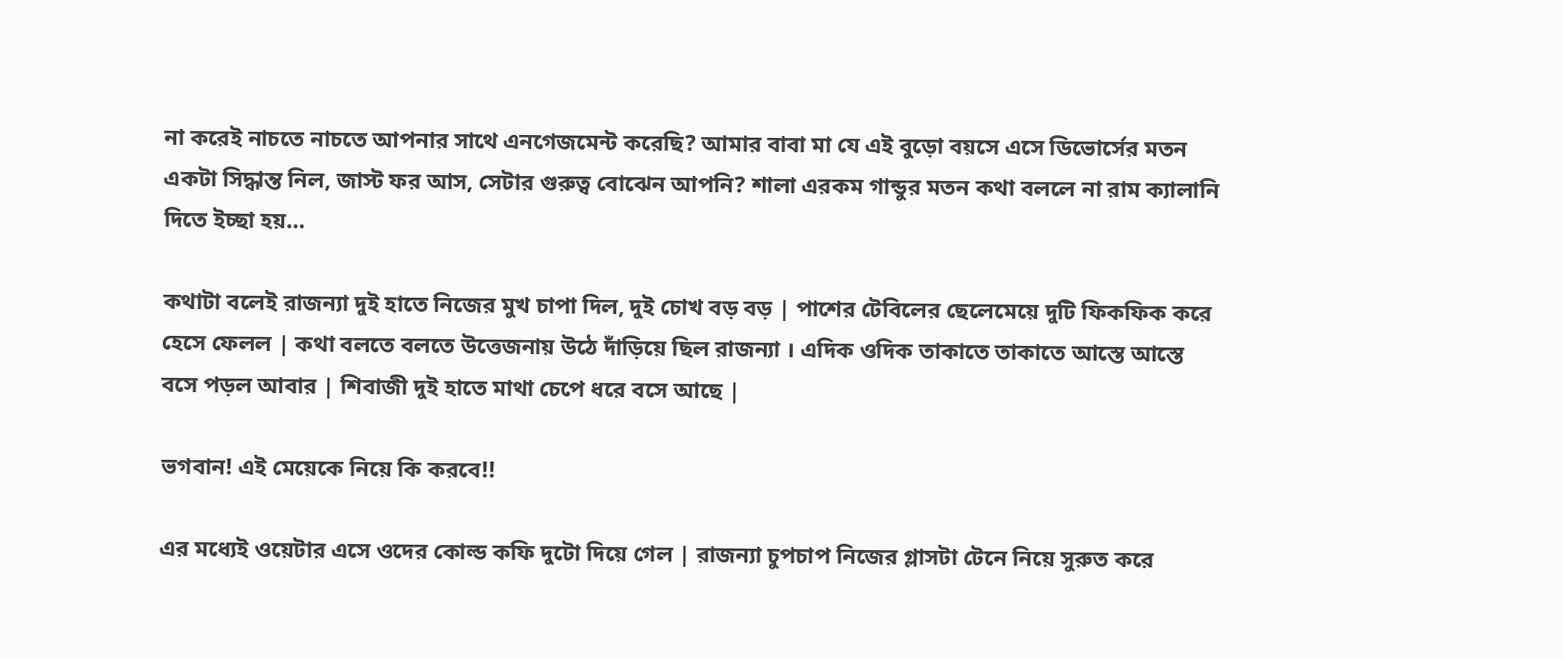না করেই নাচতে নাচতে আপনার সাথে এনগেজমেন্ট করেছি? আমার বাবা মা যে এই বুড়ো বয়সে এসে ডিভোর্সের মতন একটা সিদ্ধান্ত নিল, জাস্ট ফর আস, সেটার গুরুত্ব বোঝেন আপনি? শালা এরকম গান্ডুর মতন কথা বললে না রাম ক্যালানি দিতে ইচ্ছা হয়…

কথাটা বলেই রাজন্যা দুই হাতে নিজের মুখ চাপা দিল, দুই চোখ বড় বড় | পাশের টেবিলের ছেলেমেয়ে দুটি ফিকফিক করে হেসে ফেলল | কথা বলতে বলতে উত্তেজনায় উঠে দাঁড়িয়ে ছিল রাজন্যা । এদিক ওদিক তাকাতে তাকাতে আস্তে আস্তে বসে পড়ল আবার | শিবাজী দুই হাতে মাথা চেপে ধরে বসে আছে |

ভগবান! এই মেয়েকে নিয়ে কি করবে!!

এর মধ্যেই ওয়েটার এসে ওদের কোল্ড কফি দুটো দিয়ে গেল | রাজন্যা চুপচাপ নিজের গ্লাসটা টেনে নিয়ে সুরুত করে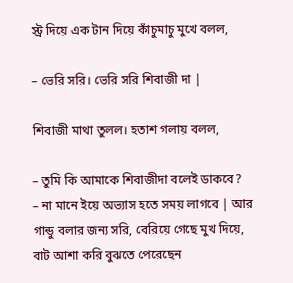স্ট্র দিয়ে এক টান দিয়ে কাঁচুমাচু মুখে বলল,

– ভেরি সরি। ভেরি সরি শিবাজী দা |

শিবাজী মাথা তুলল। হতাশ গলায় বলল,

– তুমি কি আমাকে শিবাজীদা বলেই ডাকবে?
– না মানে ইয়ে অভ্যাস হতে সময় লাগবে | আর গান্ডু বলার জন্য সরি, বেরিয়ে গেছে মুখ দিয়ে, বাট আশা করি বুঝতে পেরেছেন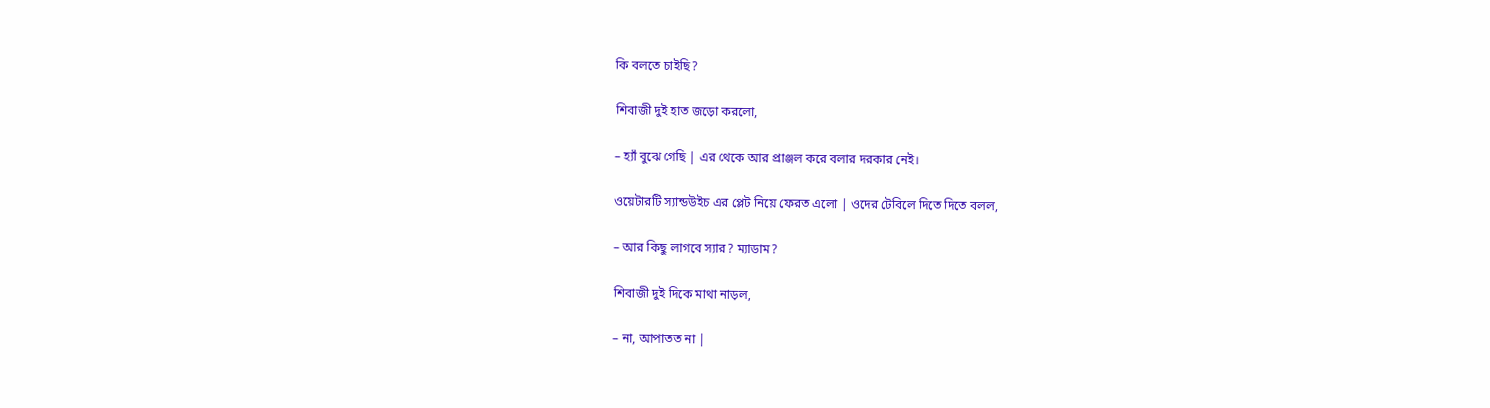কি বলতে চাইছি?

শিবাজী দুই হাত জড়ো করলো,

– হ্যাঁ বুঝে গেছি | এর থেকে আর প্রাঞ্জল করে বলার দরকার নেই।

ওয়েটারটি স্যান্ডউইচ এর প্লেট নিয়ে ফেরত এলো | ওদের টেবিলে দিতে দিতে বলল,

– আর কিছু লাগবে স্যার? ম্যাডাম?

শিবাজী দুই দিকে মাথা নাড়ল,

– না, আপাতত না |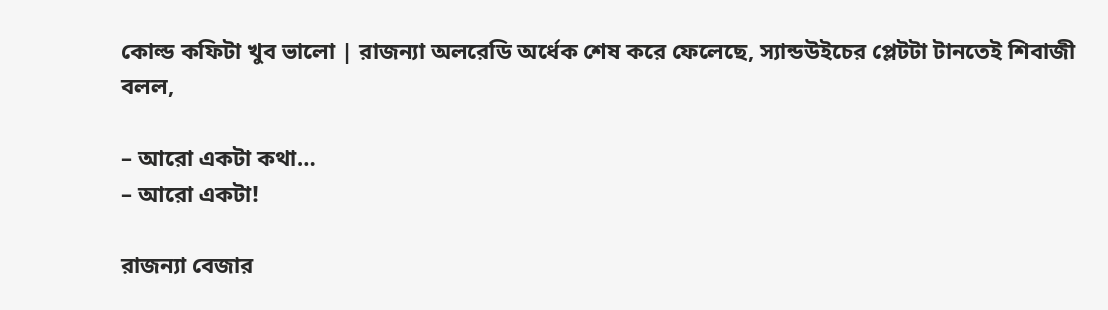কোল্ড কফিটা খুব ভালো | রাজন্যা অলরেডি অর্ধেক শেষ করে ফেলেছে, স্যান্ডউইচের প্লেটটা টানতেই শিবাজী বলল,

– আরো একটা কথা…
– আরো একটা!

রাজন্যা বেজার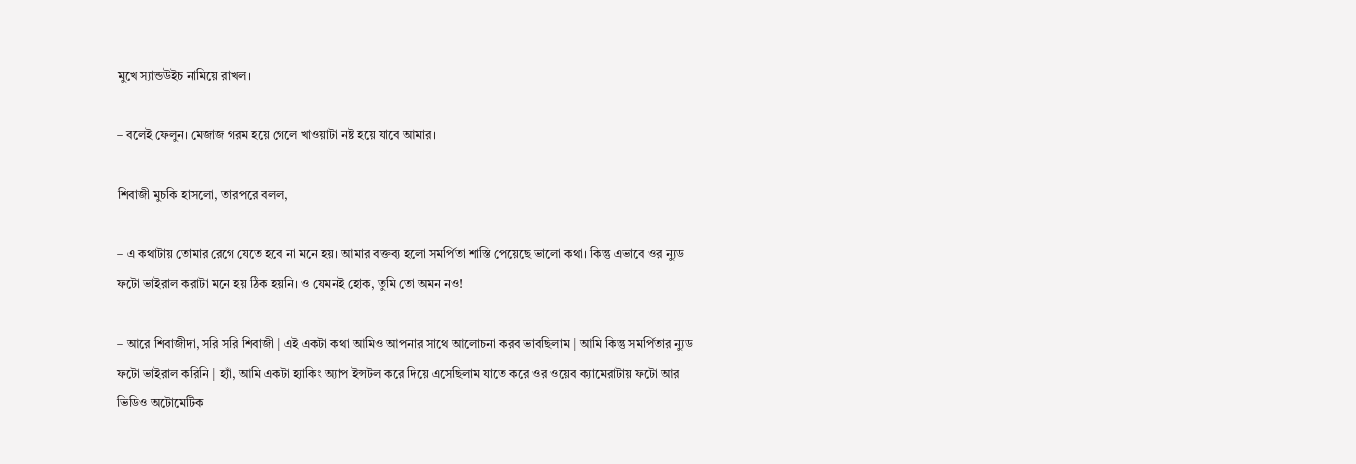মুখে স্যান্ডউইচ নামিয়ে রাখল।

– বলেই ফেলুন। মেজাজ গরম হয়ে গেলে খাওয়াটা নষ্ট হয়ে যাবে আমার।

শিবাজী মুচকি হাসলো, তারপরে বলল,

– এ কথাটায় তোমার রেগে যেতে হবে না মনে হয়। আমার বক্তব্য হলো সমর্পিতা শাস্তি পেয়েছে ভালো কথা। কিন্তু এভাবে ওর ন্যুড ফটো ভাইরাল করাটা মনে হয় ঠিক হয়নি। ও যেমনই হোক, তুমি তো অমন নও!

– আরে শিবাজীদা, সরি সরি শিবাজী | এই একটা কথা আমিও আপনার সাথে আলোচনা করব ভাবছিলাম | আমি কিন্তু সমর্পিতার ন্যুড ফটো ভাইরাল করিনি | হ্যাঁ, আমি একটা হ্যাকিং অ্যাপ ইন্সটল করে দিয়ে এসেছিলাম যাতে করে ওর ওয়েব ক্যামেরাটায় ফটো আর ভিডিও অটোমেটিক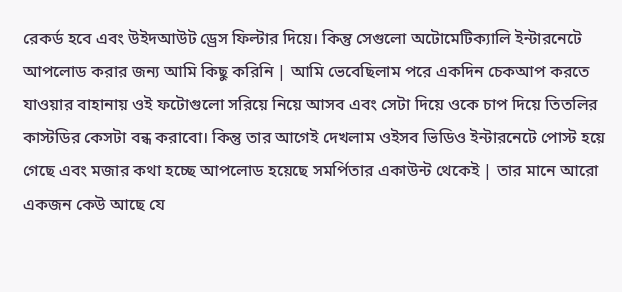রেকর্ড হবে এবং উইদআউট ড্রেস ফিল্টার দিয়ে। কিন্তু সেগুলো অটোমেটিক্যালি ইন্টারনেটে আপলোড করার জন্য আমি কিছু করিনি | আমি ভেবেছিলাম পরে একদিন চেকআপ করতে যাওয়ার বাহানায় ওই ফটোগুলো সরিয়ে নিয়ে আসব এবং সেটা দিয়ে ওকে চাপ দিয়ে তিতলির কাস্টডির কেসটা বন্ধ করাবো। কিন্তু তার আগেই দেখলাম ওইসব ভিডিও ইন্টারনেটে পোস্ট হয়ে গেছে এবং মজার কথা হচ্ছে আপলোড হয়েছে সমর্পিতার একাউন্ট থেকেই | তার মানে আরো একজন কেউ আছে যে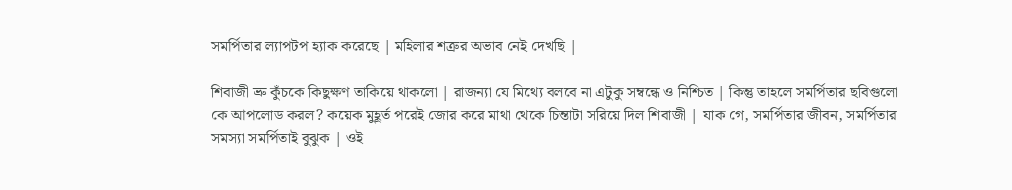সমর্পিতার ল্যাপটপ হ্যাক করেছে | মহিলার শত্রুর অভাব নেই দেখছি |

শিবাজী ভ্রু কুঁচকে কিছুক্ষণ তাকিয়ে থাকলো | রাজন্যা যে মিথ্যে বলবে না এটুকু সম্বন্ধে ও নিশ্চিত | কিন্তু তাহলে সমর্পিতার ছবিগুলো কে আপলোড করল? কয়েক মুহূর্ত পরেই জোর করে মাথা থেকে চিন্তাটা সরিয়ে দিল শিবাজী | যাক গে, সমর্পিতার জীবন, সমর্পিতার সমস্যা সমর্পিতাই বুঝুক | ওই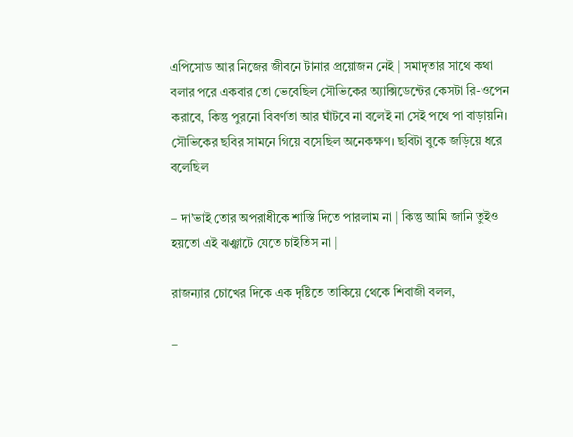এপিসোড আর নিজের জীবনে টানার প্রয়োজন নেই | সমাদৃতার সাথে কথা বলার পরে একবার তো ভেবেছিল সৌভিকের অ্যাক্সিডেন্টের কেসটা রি-ওপেন করাবে, কিন্তু পুরনো বিবর্ণতা আর ঘাঁটবে না বলেই না সেই পথে পা বাড়ায়নি। সৌভিকের ছবির সামনে গিয়ে বসেছিল অনেকক্ষণ। ছবিটা বুকে জড়িয়ে ধরে বলেছিল

– দা’ভাই তোর অপরাধীকে শাস্তি দিতে পারলাম না | কিন্তু আমি জানি তুইও হয়তো এই ঝঞ্ঝাটে যেতে চাইতিস না |

রাজন্যার চোখের দিকে এক দৃষ্টিতে তাকিয়ে থেকে শিবাজী বলল,

–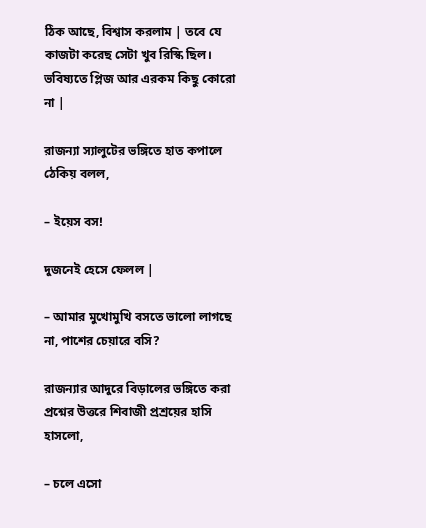ঠিক আছে, বিশ্বাস করলাম | তবে যে কাজটা করেছ সেটা খুব রিস্কি ছিল। ভবিষ্যতে প্লিজ আর এরকম কিছু কোরো না |

রাজন্যা স্যালুটের ভঙ্গিতে হাত কপালে ঠেকিয় বলল,

– ইয়েস বস!

দুজনেই হেসে ফেলল |

– আমার মুখোমুখি বসতে ভালো লাগছে না, পাশের চেয়ারে বসি?

রাজন্যার আদুরে বিড়ালের ভঙ্গিতে করা প্রশ্নের উত্তরে শিবাজী প্রশ্রয়ের হাসি হাসলো,

– চলে এসো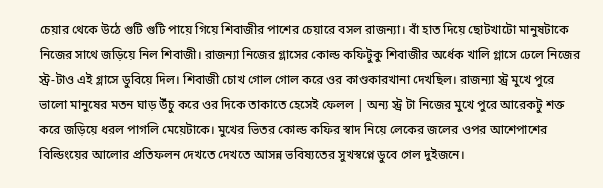চেয়ার থেকে উঠে গুটি গুটি পায়ে গিয়ে শিবাজীর পাশের চেয়ারে বসল রাজন্যা। বাঁ হাত দিয়ে ছোটখাটো মানুষটাকে নিজের সাথে জড়িয়ে নিল শিবাজী। রাজন্যা নিজের গ্লাসের কোল্ড কফিটুকু শিবাজীর অর্ধেক খালি গ্লাসে ঢেলে নিজের স্ট্র-টাও এই গ্লাসে ডুবিয়ে দিল। শিবাজী চোখ গোল গোল করে ওর কাণ্ডকারখানা দেখছিল। রাজন্যা স্ট্র মুখে পুরে ভালো মানুষের মতন ঘাড় উঁচু করে ওর দিকে তাকাতে হেসেই ফেলল | অন্য স্ট্র টা নিজের মুখে পুরে আরেকটু শক্ত করে জড়িয়ে ধরল পাগলি মেয়েটাকে। মুখের ভিতর কোল্ড কফির স্বাদ নিয়ে লেকের জলের ওপর আশেপাশের বিল্ডিংয়ের আলোর প্রতিফলন দেখতে দেখতে আসন্ন ভবিষ্যতের সুখস্বপ্নে ডুবে গেল দুইজনে।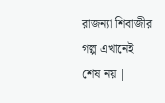রাজন্যা শিবাজীর গল্প এখানেই শেষ নয় |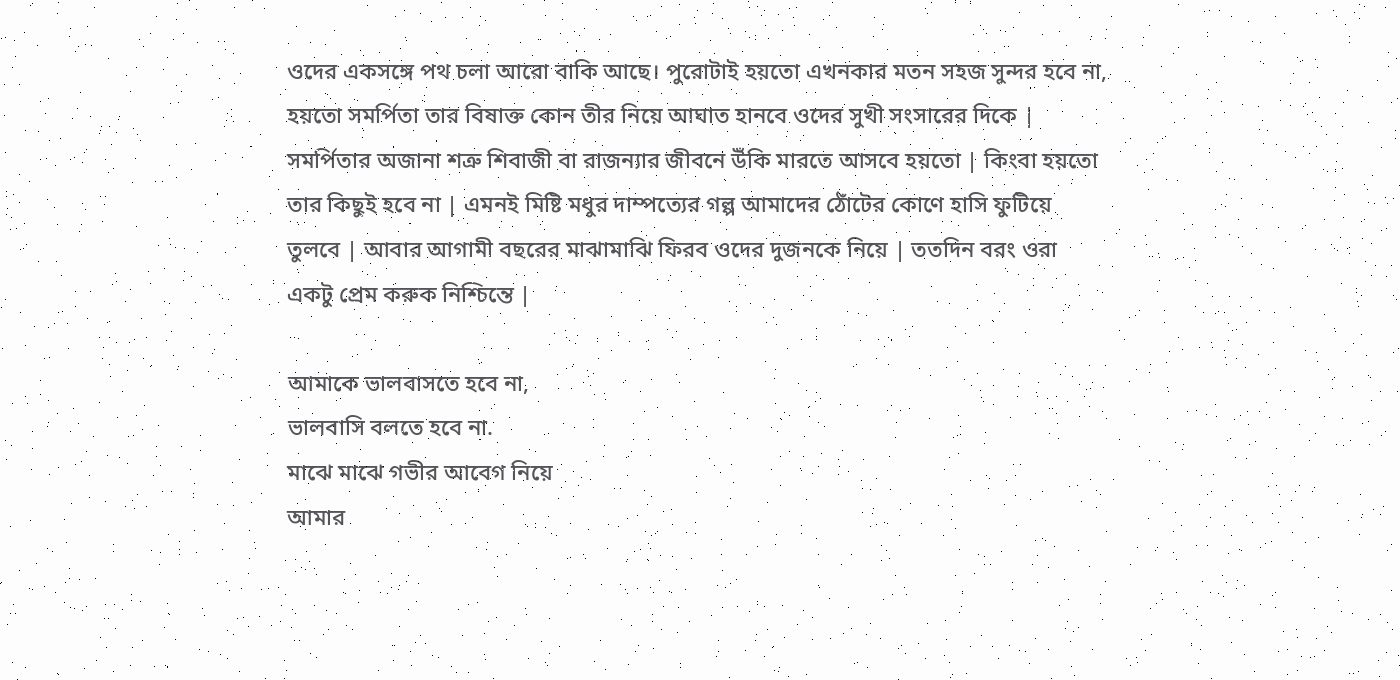ওদের একসঙ্গে পথ চলা আরো বাকি আছে। পুরোটাই হয়তো এখনকার মতন সহজ সুন্দর হবে না, হয়তো সমর্পিতা তার বিষাক্ত কোন তীর নিয়ে আঘাত হানবে ওদের সুখী সংসারের দিকে | সমর্পিতার অজানা শত্রু শিবাজী বা রাজন্যার জীবনে উঁকি মারতে আসবে হয়তো | কিংবা হয়তো তার কিছুই হবে না | এমনই মিষ্টি মধুর দাম্পত্যের গল্প আমাদের ঠোঁটের কোণে হাসি ফুটিয়ে তুলবে | আবার আগামী বছরের মাঝামাঝি ফিরব ওদের দুজনকে নিয়ে | ততদিন বরং ওরা একটু প্রেম করুক নিশ্চিন্তে |

আমাকে ভালবাসতে হবে না,
ভালবাসি বলতে হবে না.
মাঝে মাঝে গভীর আবেগ নিয়ে
আমার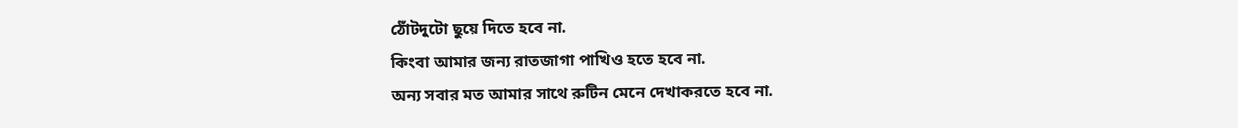ঠোঁটদুটো ছুয়ে দিতে হবে না.
কিংবা আমার জন্য রাতজাগা পাখিও হতে হবে না.
অন্য সবার মত আমার সাথে রুটিন মেনে দেখাকরতে হবে না.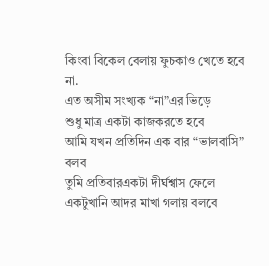কিংবা বিকেল বেলায় ফুচকাও খেতে হবে না.
এত অসীম সংখ্যক “না”এর ভিড়ে
শুধু মাত্র একটা কাজকরতে হবে
আমি যখন প্রতিদিন এক বার “ভালবাসি” বলব
তুমি প্রতিবারএকটা দীর্ঘশ্বাস ফেলে একটুখানি আদর মাখা গলায় বলবে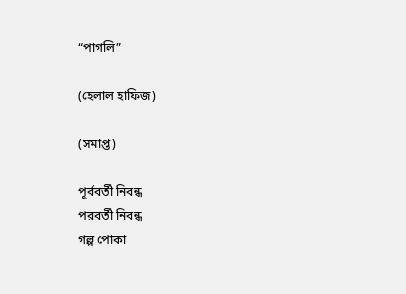“পাগলি”

(হেলাল হাফিজ)

(সমাপ্ত)

পূর্ববর্তী নিবন্ধ
পরবর্তী নিবন্ধ
গল্প পোকা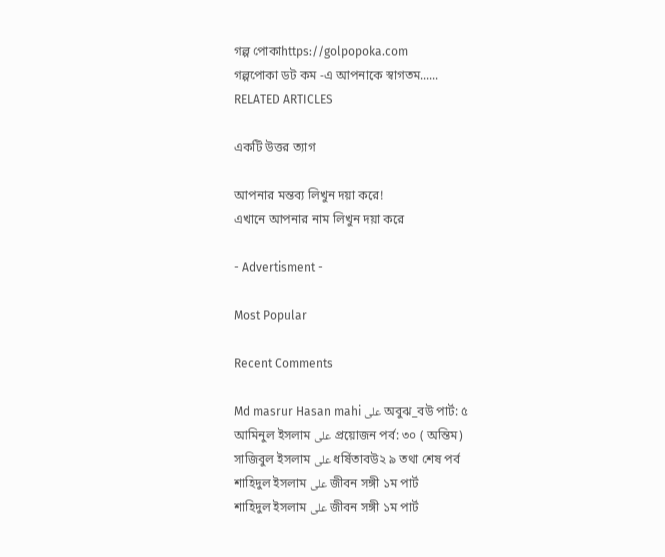গল্প পোকাhttps://golpopoka.com
গল্পপোকা ডট কম -এ আপনাকে স্বাগতম......
RELATED ARTICLES

একটি উত্তর ত্যাগ

আপনার মন্তব্য লিখুন দয়া করে!
এখানে আপনার নাম লিখুন দয়া করে

- Advertisment -

Most Popular

Recent Comments

Md masrur Hasan mahi على অবুঝ_বউ পার্ট: ৫
আমিনুল ইসলাম على প্রয়োজন পর্ব: ৩০ ( অন্তিম)
সাজিবুল ইসলাম على ধর্ষিতাবউ২ ৯ তথা শেষ পর্ব
শাহিদুল ইসলাম على জীবন সঙ্গী ১ম পার্ট
শাহিদুল ইসলাম على জীবন সঙ্গী ১ম পার্ট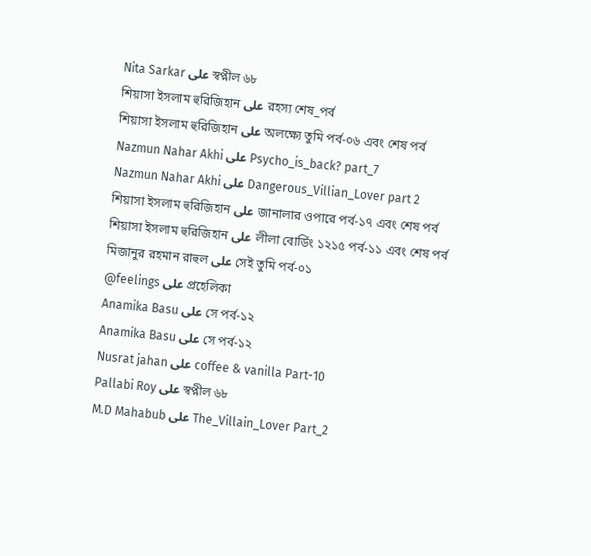Nita Sarkar على স্বপ্নীল ৬৮
শিয়াসা ইসলাম হুরিজিহান على রহস্য শেষ_পর্ব
শিয়াসা ইসলাম হুরিজিহান على অলক্ষ্যে তুমি পর্ব-০৬ এবং শেষ পর্ব
Nazmun Nahar Akhi على Psycho_is_back? part_7
Nazmun Nahar Akhi على Dangerous_Villian_Lover part 2
শিয়াসা ইসলাম হুরিজিহান على জানালার ওপারে পর্ব-১৭ এবং শেষ পর্ব
শিয়াসা ইসলাম হুরিজিহান على লীলা বোর্ডিং ১২১৫ পর্ব-১১ এবং শেষ পর্ব
মিজানুর রহমান রাহুল على সেই তুমি পর্ব-০১
@feelings على প্রহেলিকা
Anamika Basu على সে পর্ব-১২
Anamika Basu على সে পর্ব-১২
Nusrat jahan على coffee & vanilla Part-10
Pallabi Roy على স্বপ্নীল ৬৮
M.D Mahabub على The_Villain_Lover Part_2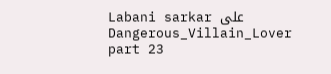Labani sarkar على Dangerous_Villain_Lover part 23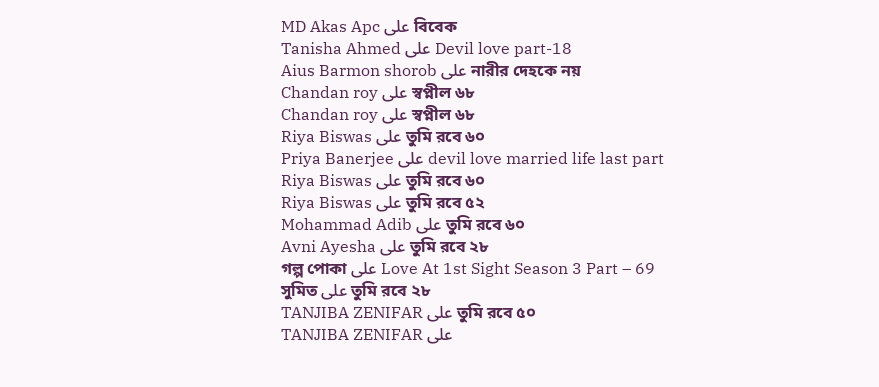MD Akas Apc على বিবেক
Tanisha Ahmed على Devil love part-18
Aius Barmon shorob على নারীর দেহকে নয়
Chandan roy على স্বপ্নীল ৬৮
Chandan roy على স্বপ্নীল ৬৮
Riya Biswas على তুমি রবে ৬০
Priya Banerjee على devil love married life last part
Riya Biswas على তুমি রবে ৬০
Riya Biswas على তুমি রবে ৫২
Mohammad Adib على তুমি রবে ৬০
Avni Ayesha على তুমি রবে ২৮
গল্প পোকা على Love At 1st Sight Season 3 Part – 69
সুমিত على তুমি রবে ২৮
TANJIBA ZENIFAR على তুমি রবে ৫০
TANJIBA ZENIFAR على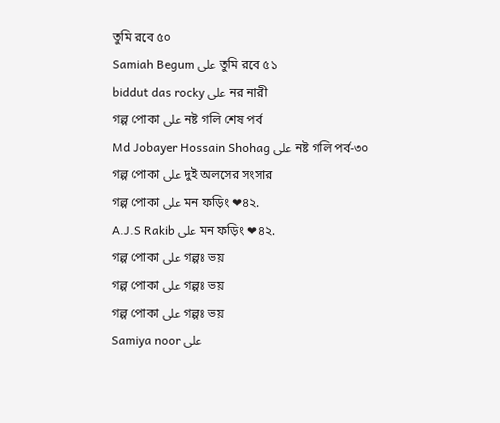তুমি রবে ৫০
Samiah Begum على তুমি রবে ৫১
biddut das rocky على নর নারী
গল্প পোকা على নষ্ট গলি শেষ পর্ব
Md Jobayer Hossain Shohag على নষ্ট গলি পর্ব-৩০
গল্প পোকা على দুই অলসের সংসার
গল্প পোকা على মন ফড়িং ❤৪২.
A.J.S Rakib على মন ফড়িং ❤৪২.
গল্প পোকা على গল্পঃ ভয়
গল্প পোকা على গল্পঃ ভয়
গল্প পোকা على গল্পঃ ভয়
Samiya noor على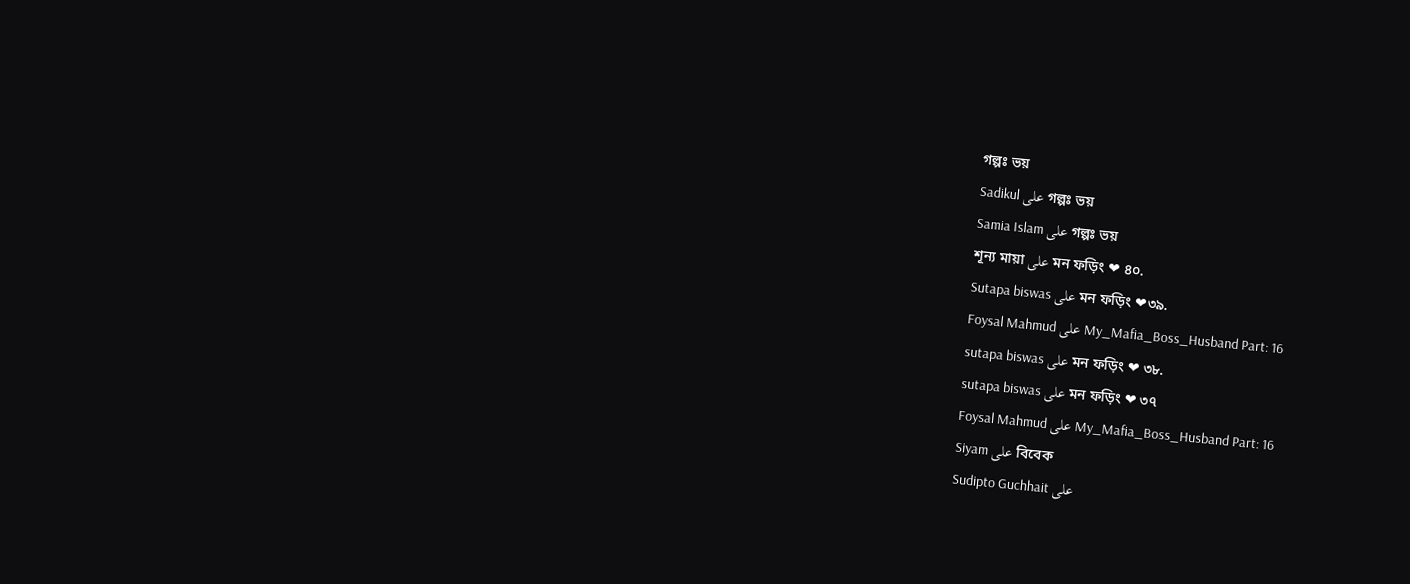গল্পঃ ভয়
Sadikul على গল্পঃ ভয়
Samia Islam على গল্পঃ ভয়
শূন্য মায়া على মন ফড়িং ❤ ৪০.
Sutapa biswas على মন ফড়িং ❤৩৯.
Foysal Mahmud على My_Mafia_Boss_Husband Part: 16
sutapa biswas على মন ফড়িং ❤ ৩৮.
sutapa biswas على মন ফড়িং ❤ ৩৭
Foysal Mahmud على My_Mafia_Boss_Husband Part: 16
Siyam على বিবেক
Sudipto Guchhait على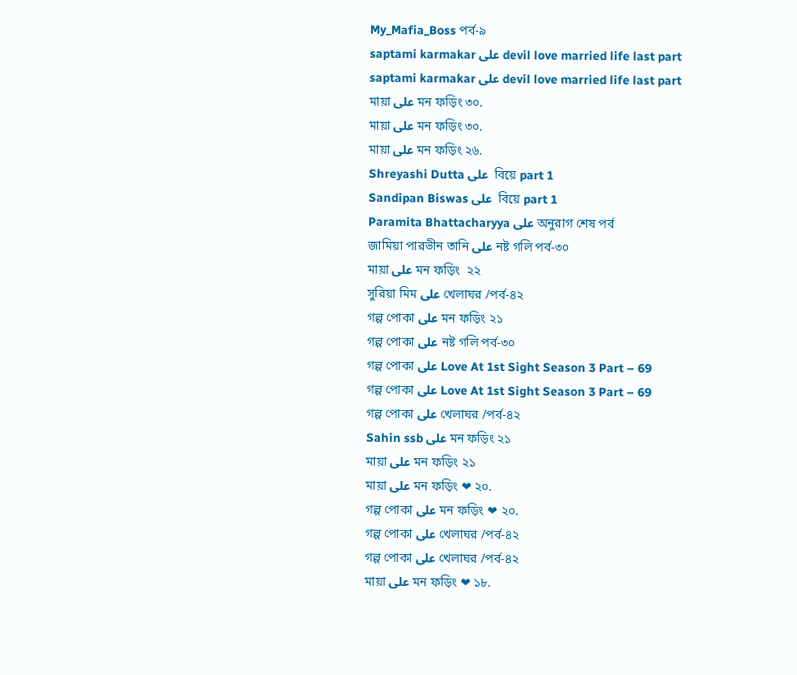My_Mafia_Boss পর্ব-৯
saptami karmakar على devil love married life last part
saptami karmakar على devil love married life last part
মায়া على মন ফড়িং ৩০.
মায়া على মন ফড়িং ৩০.
মায়া على মন ফড়িং ২৬.
Shreyashi Dutta على  বিয়ে part 1
Sandipan Biswas على  বিয়ে part 1
Paramita Bhattacharyya على অনুরাগ শেষ পর্ব
জামিয়া পারভীন তানি على নষ্ট গলি পর্ব-৩০
মায়া على মন ফড়িং  ২২
সুরিয়া মিম على খেলাঘর /পর্ব-৪২
গল্প পোকা على মন ফড়িং ২১
গল্প পোকা على নষ্ট গলি পর্ব-৩০
গল্প পোকা على Love At 1st Sight Season 3 Part – 69
গল্প পোকা على Love At 1st Sight Season 3 Part – 69
গল্প পোকা على খেলাঘর /পর্ব-৪২
Sahin ssb على মন ফড়িং ২১
মায়া على মন ফড়িং ২১
মায়া على মন ফড়িং ❤ ২০.
গল্প পোকা على মন ফড়িং ❤ ২০.
গল্প পোকা على খেলাঘর /পর্ব-৪২
গল্প পোকা على খেলাঘর /পর্ব-৪২
মায়া على মন ফড়িং ❤ ১৮.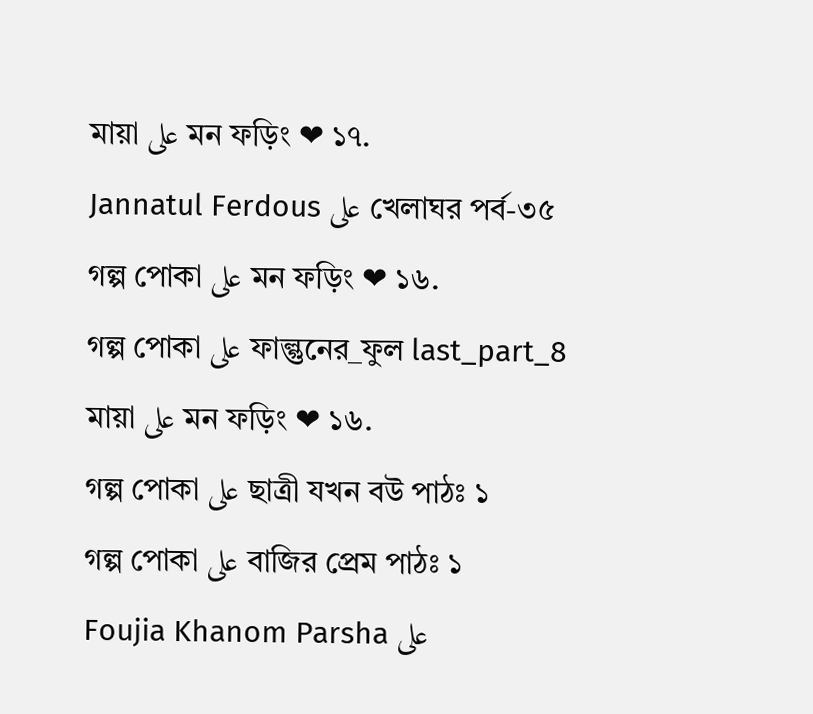মায়া على মন ফড়িং ❤ ১৭.
Jannatul Ferdous على খেলাঘর পর্ব-৩৫
গল্প পোকা على মন ফড়িং ❤ ১৬.
গল্প পোকা على ফাল্গুনের_ফুল last_part_8
মায়া على মন ফড়িং ❤ ১৬.
গল্প পোকা على ছাত্রী যখন বউ পাঠঃ ১
গল্প পোকা على বাজির প্রেম পাঠঃ ১
Foujia Khanom Parsha على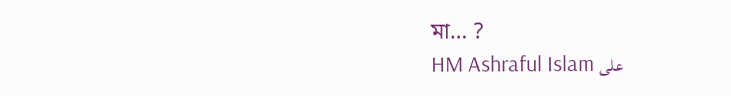মা… ?
HM Ashraful Islam على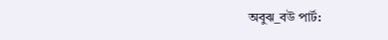অবুঝ_বউ পার্ট: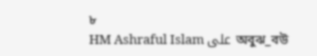৮
HM Ashraful Islam على অবুঝ_বউ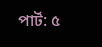পার্ট: ৫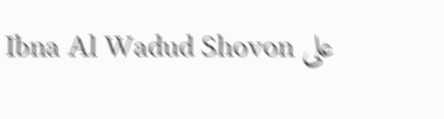Ibna Al Wadud Shovon على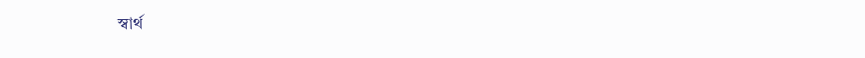স্বার্থ